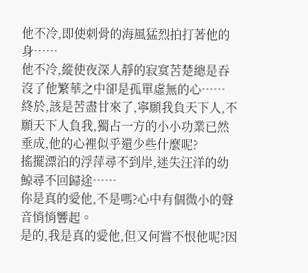他不冷,即使刺骨的海風猛烈拍打著他的身……
他不冷,縱使夜深人靜的寂寞苦楚總是吞沒了他繁華之中卻是孤單虛無的心……
終於,該是苦盡甘來了,寧願我負天下人,不願天下人負我,獨占一方的小小功業已然垂成,他的心裡似乎還少些什麼呢?
搖擺漂泊的浮萍尋不到岸,迷失汪洋的幼鯨尋不回歸途……
你是真的愛他,不是嗎?心中有個微小的聲音悄悄響起。
是的,我是真的愛他,但又何嘗不恨他呢?因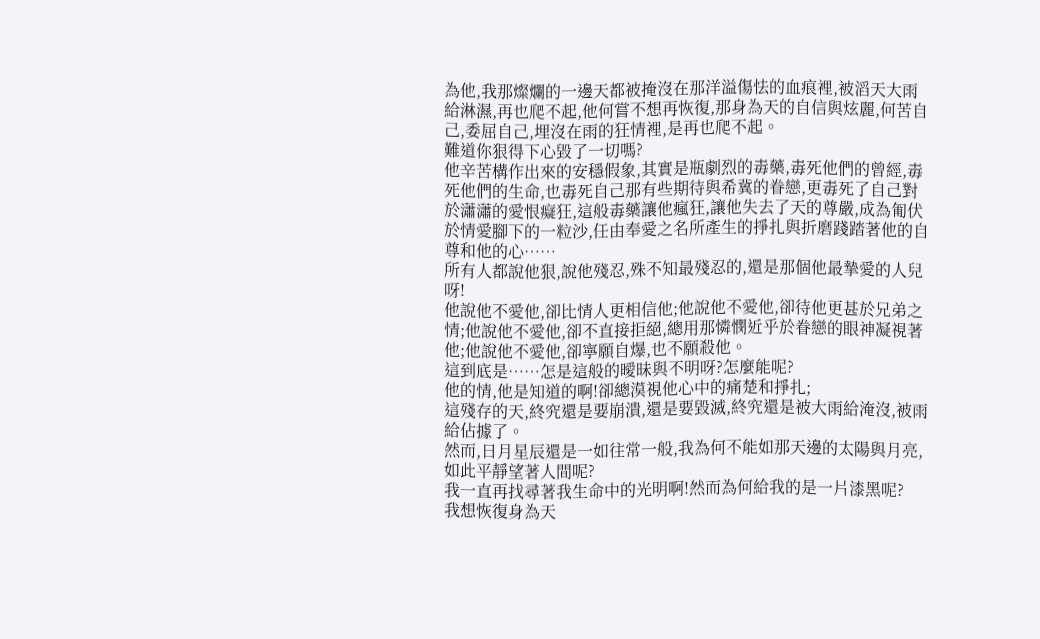為他,我那燦爛的一邊天都被掩沒在那洋溢傷怯的血痕裡,被滔天大雨給淋濕,再也爬不起,他何嘗不想再恢復,那身為天的自信與炫麗,何苦自己,委屈自己,埋沒在雨的狂情裡,是再也爬不起。
難道你狠得下心毀了一切嗎?
他辛苦構作出來的安穩假象,其實是瓶劇烈的毒藥,毒死他們的曾經,毒死他們的生命,也毒死自己那有些期待與希冀的眷戀,更毒死了自己對於瀟瀟的愛恨癡狂,這般毒藥讓他瘋狂,讓他失去了天的尊嚴,成為匍伏於情愛腳下的一粒沙,任由奉愛之名所產生的掙扎與折磨踐踏著他的自尊和他的心……
所有人都說他狠,說他殘忍,殊不知最殘忍的,還是那個他最摯愛的人兒呀!
他說他不愛他,卻比情人更相信他;他說他不愛他,卻待他更甚於兄弟之情;他說他不愛他,卻不直接拒絕,總用那憐憫近乎於眷戀的眼神凝視著他;他說他不愛他,卻寧願自爆,也不願殺他。
這到底是……怎是這般的曖昧與不明呀?怎麼能呢?
他的情,他是知道的啊!卻總漠視他心中的痛楚和掙扎;
這殘存的天,終究還是要崩潰,還是要毀滅,終究還是被大雨給淹沒,被雨給佔據了。
然而,日月星辰還是一如往常一般,我為何不能如那天邊的太陽與月亮,如此平靜望著人間呢?
我一直再找尋著我生命中的光明啊!然而為何給我的是一片漆黑呢?
我想恢復身為天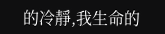的冷靜,我生命的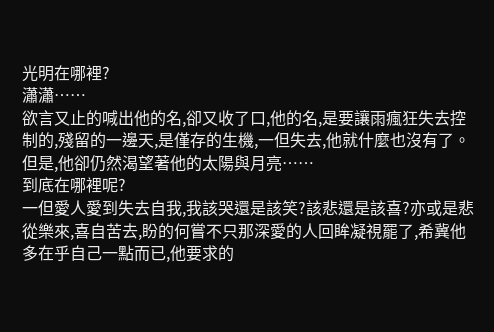光明在哪裡?
瀟瀟……
欲言又止的喊出他的名,卻又收了口,他的名,是要讓雨瘋狂失去控制的,殘留的一邊天,是僅存的生機,一但失去,他就什麼也沒有了。
但是,他卻仍然渴望著他的太陽與月亮……
到底在哪裡呢?
一但愛人愛到失去自我,我該哭還是該笑?該悲還是該喜?亦或是悲從樂來,喜自苦去,盼的何嘗不只那深愛的人回眸凝視罷了,希冀他多在乎自己一點而已,他要求的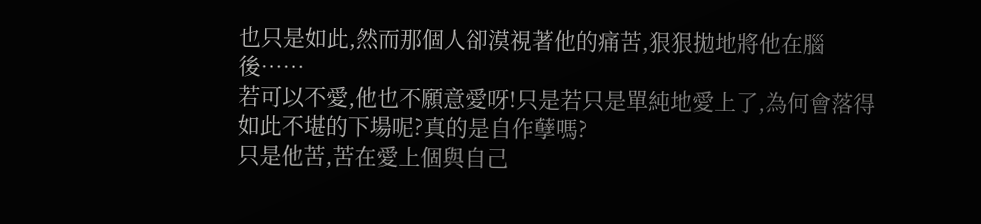也只是如此,然而那個人卻漠視著他的痛苦,狠狠拋地將他在腦後……
若可以不愛,他也不願意愛呀!只是若只是單純地愛上了,為何會落得如此不堪的下場呢?真的是自作孽嗎?
只是他苦,苦在愛上個與自己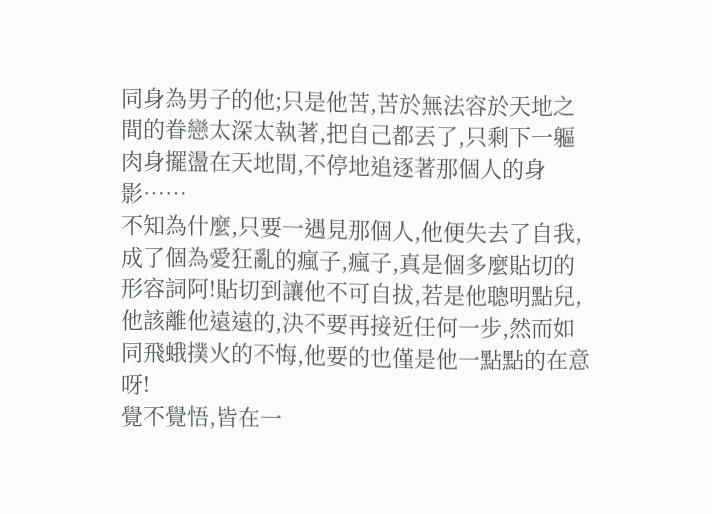同身為男子的他;只是他苦,苦於無法容於天地之間的眷戀太深太執著,把自己都丟了,只剩下一軀肉身擺盪在天地間,不停地追逐著那個人的身影……
不知為什麼,只要一遇見那個人,他便失去了自我,成了個為愛狂亂的瘋子,瘋子,真是個多麼貼切的形容詞阿!貼切到讓他不可自拔,若是他聰明點兒,他該離他遠遠的,決不要再接近任何一步,然而如同飛蛾撲火的不悔,他要的也僅是他一點點的在意呀!
覺不覺悟,皆在一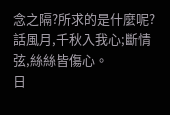念之隔?所求的是什麼呢?
話風月,千秋入我心;斷情弦,絲絲皆傷心。
日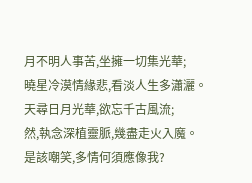月不明人事苦,坐擁一切集光華;
曉星冷漠情緣悲,看淡人生多瀟灑。
天尋日月光華,欲忘千古風流;
然,執念深植靈脈,幾盡走火入魔。
是該嘲笑,多情何須應像我?